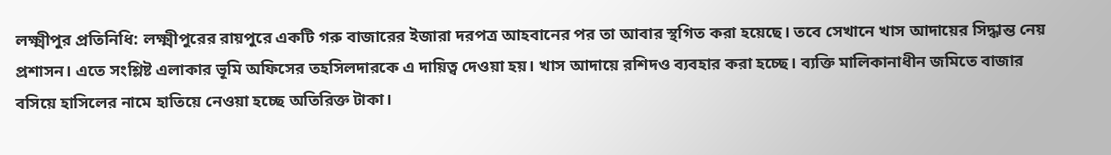লক্ষ্মীপুর প্রতিনিধি: লক্ষ্মীপুরের রায়পুরে একটি গরু বাজারের ইজারা দরপত্র আহবানের পর তা আবার স্থগিত করা হয়েছে। তবে সেখানে খাস আদায়ের সিদ্ধান্ত নেয় প্রশাসন। এতে সংশ্লিষ্ট এলাকার ভূমি অফিসের তহসিলদারকে এ দায়িত্ব দেওয়া হয়। খাস আদায়ে রশিদও ব্যবহার করা হচ্ছে। ব্যক্তি মালিকানাধীন জমিতে বাজার বসিয়ে হাসিলের নামে হাতিয়ে নেওয়া হচ্ছে অতিরিক্ত টাকা।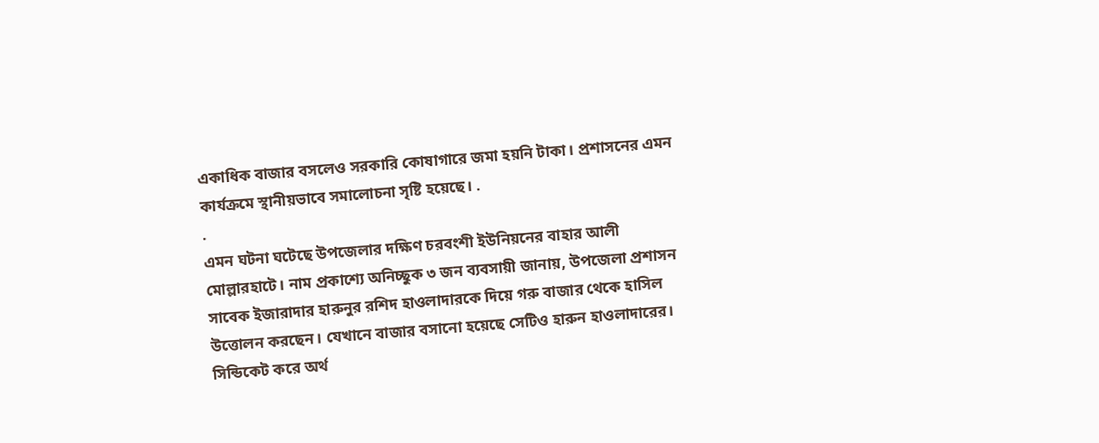একাধিক বাজার বসলেও সরকারি কোষাগারে জমা হয়নি টাকা। প্রশাসনের এমন কার্যক্রমে স্থানীয়ভাবে সমালোচনা সৃষ্টি হয়েছে। .
.
এমন ঘটনা ঘটেছে উপজেলার দক্ষিণ চরবংশী ইউনিয়নের বাহার আলী মোল্লারহাটে। নাম প্রকাশ্যে অনিচ্ছুক ৩ জন ব্যবসায়ী জানায়, উপজেলা প্রশাসন সাবেক ইজারাদার হারুনুর রশিদ হাওলাদারকে দিয়ে গরু বাজার থেকে হাসিল উত্তোলন করছেন। যেখানে বাজার বসানো হয়েছে সেটিও হারুন হাওলাদারের। সিন্ডিকেট করে অর্থ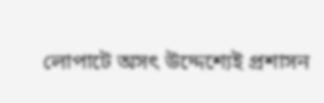লোপাটে অসৎ উদ্দেশ্যেই প্রশাসন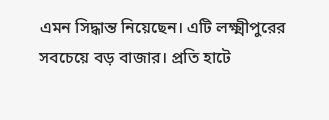এমন সিদ্ধান্ত নিয়েছেন। এটি লক্ষ্মীপুরের সবচেয়ে বড় বাজার। প্রতি হাটে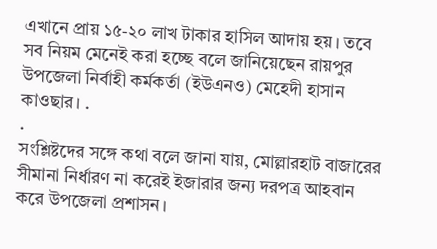এখানে প্রায় ১৫-২০ লাখ টাকার হাসিল আদায় হয়। তবে সব নিয়ম মেনেই করা হচ্ছে বলে জানিয়েছেন রায়পুর উপজেলা নির্বাহী কর্মকর্তা (ইউএনও) মেহেদী হাসান কাওছার। .
.
সংশ্লিষ্টদের সঙ্গে কথা বলে জানা যায়, মোল্লারহাট বাজারের সীমানা নির্ধারণ না করেই ইজারার জন্য দরপত্র আহবান করে উপজেলা প্রশাসন।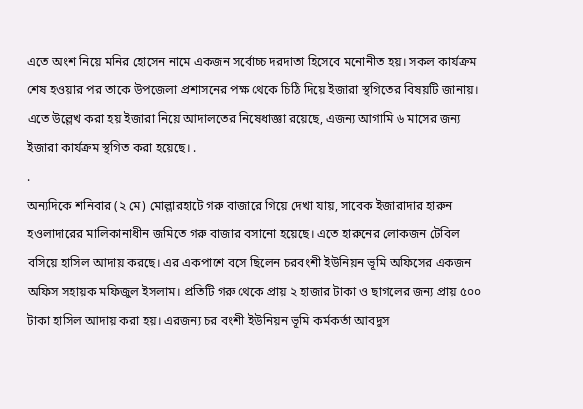এতে অংশ নিয়ে মনির হোসেন নামে একজন সর্বোচ্চ দরদাতা হিসেবে মনোনীত হয়। সকল কার্যক্রম শেষ হওয়ার পর তাকে উপজেলা প্রশাসনের পক্ষ থেকে চিঠি দিয়ে ইজারা স্থগিতের বিষয়টি জানায়। এতে উল্লেখ করা হয় ইজারা নিয়ে আদালতের নিষেধাজ্ঞা রয়েছে, এজন্য আগামি ৬ মাসের জন্য ইজারা কার্যক্রম স্থগিত করা হয়েছে। .
.
অন্যদিকে শনিবার (২ মে) মোল্লারহাটে গরু বাজারে গিয়ে দেখা যায়, সাবেক ইজারাদার হারুন হওলাদারের মালিকানাধীন জমিতে গরু বাজার বসানো হয়েছে। এতে হারুনের লোকজন টেবিল বসিয়ে হাসিল আদায় করছে। এর একপাশে বসে ছিলেন চরবংশী ইউনিয়ন ভূমি অফিসের একজন অফিস সহায়ক মফিজুল ইসলাম। প্রতিটি গরু থেকে প্রায় ২ হাজার টাকা ও ছাগলের জন্য প্রায় ৫০০ টাকা হাসিল আদায় করা হয়। এরজন্য চর বংশী ইউনিয়ন ভূমি কর্মকর্তা আবদুস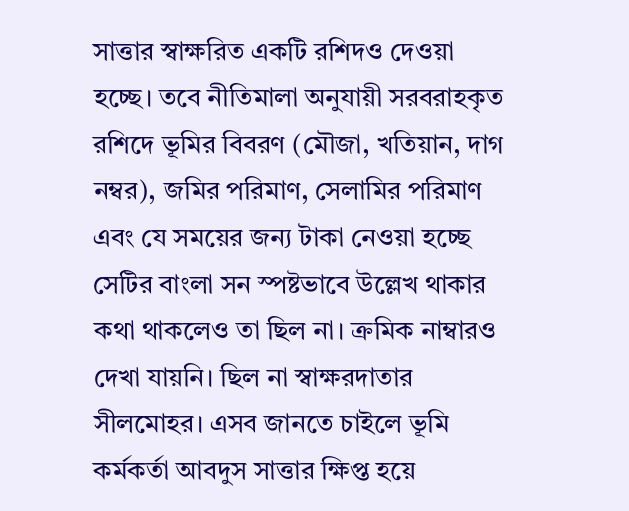সাত্তার স্বাক্ষরিত একটি রশিদও দেওয়া হচ্ছে। তবে নীতিমালা অনুযায়ী সরবরাহকৃত রশিদে ভূমির বিবরণ (মৌজা, খতিয়ান, দাগ নম্বর), জমির পরিমাণ, সেলামির পরিমাণ এবং যে সময়ের জন্য টাকা নেওয়া হচ্ছে সেটির বাংলা সন স্পষ্টভাবে উল্লেখ থাকার কথা থাকলেও তা ছিল না। ক্রমিক নাম্বারও দেখা যায়নি। ছিল না স্বাক্ষরদাতার সীলমোহর। এসব জানতে চাইলে ভূমি কর্মকর্তা আবদুস সাত্তার ক্ষিপ্ত হয়ে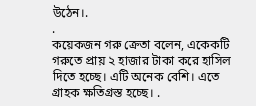উঠেন।.
.
কয়েকজন গরু ক্রেতা বলেন, একেকটি গরুতে প্রায় ২ হাজার টাকা করে হাসিল দিতে হচ্ছে। এটি অনেক বেশি। এতে গ্রাহক ক্ষতিগ্রস্ত হচ্ছে। .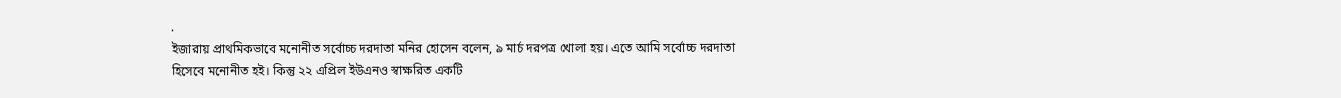.
ইজারায় প্রাথমিকভাবে মনোনীত সর্বোচ্চ দরদাতা মনির হোসেন বলেন, ৯ মার্চ দরপত্র খোলা হয়। এতে আমি সর্বোচ্চ দরদাতা হিসেবে মনোনীত হই। কিন্তু ২২ এপ্রিল ইউএনও স্বাক্ষরিত একটি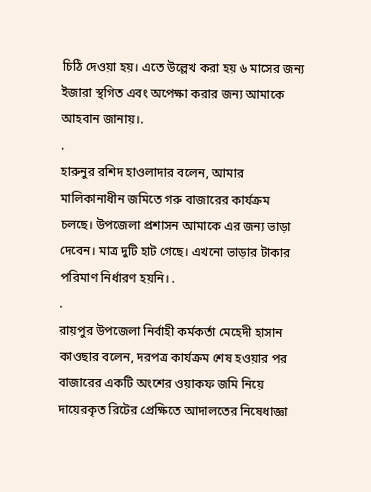চিঠি দেওয়া হয়। এতে উল্লেখ করা হয় ৬ মাসের জন্য ইজারা স্থগিত এবং অপেক্ষা করার জন্য আমাকে আহবান জানায়।.
.
হারুনুর রশিদ হাওলাদার বলেন, আমার মালিকানাধীন জমিতে গরু বাজারের কার্যক্রম চলছে। উপজেলা প্রশাসন আমাকে এর জন্য ভাড়া দেবেন। মাত্র দুটি হাট গেছে। এখনো ভাড়ার টাকার পরিমাণ নির্ধারণ হয়নি। .
.
রায়পুর উপজেলা নির্বাহী কর্মকর্তা মেহেদী হাসান কাওছার বলেন, দরপত্র কার্যক্রম শেষ হওয়ার পর বাজারের একটি অংশের ওয়াকফ জমি নিয়ে দায়েরকৃত রিটের প্রেক্ষিতে আদালতের নিষেধাজ্ঞা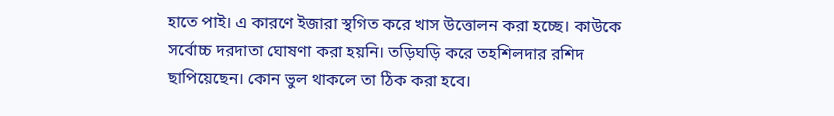হাতে পাই। এ কারণে ইজারা স্থগিত করে খাস উত্তোলন করা হচ্ছে। কাউকে সর্বোচ্চ দরদাতা ঘোষণা করা হয়নি। তড়িঘড়ি করে তহশিলদার রশিদ ছাপিয়েছেন। কোন ভুল থাকলে তা ঠিক করা হবে।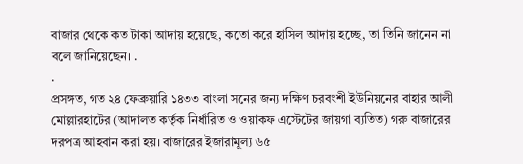বাজার থেকে কত টাকা আদায় হয়েছে, কতো করে হাসিল আদায় হচ্ছে, তা তিনি জানেন না বলে জানিয়েছেন। .
.
প্রসঙ্গত, গত ২৪ ফেব্রুয়ারি ১৪৩৩ বাংলা সনের জন্য দক্ষিণ চরবংশী ইউনিয়নের বাহার আলী মোল্লারহাটের (আদালত কর্তৃক নির্ধারিত ও ওয়াকফ এস্টেটের জায়গা ব্যতিত) গরু বাজারের দরপত্র আহবান করা হয়। বাজারের ইজারামূল্য ৬৫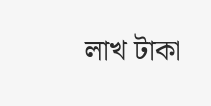লাখ টাকা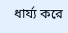ধার্য্য করে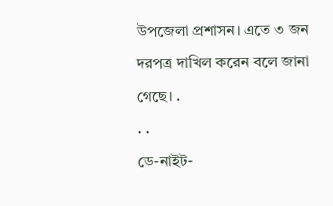উপজেলা প্রশাসন। এতে ৩ জন দরপত্র দাখিল করেন বলে জানা গেছে। .
. .
ডে-নাইট-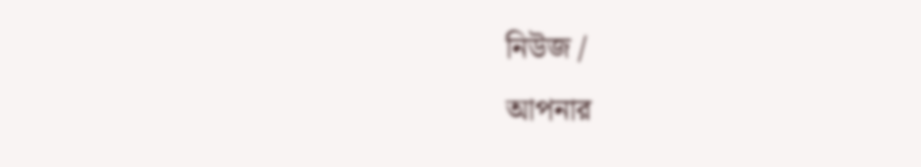নিউজ /
আপনার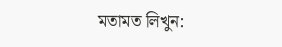মতামত লিখুন: